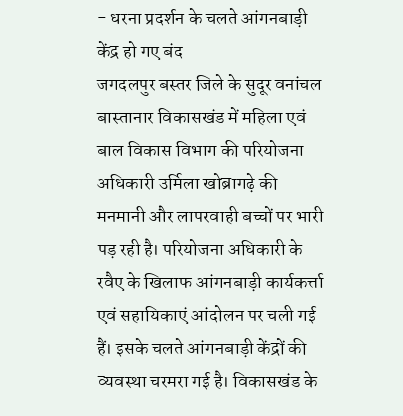- धरना प्रदर्शन के चलते आंगनबाड़ी केंद्र हो गए बंद
जगदलपुर बस्तर जिले के सुदूर वनांचल बास्तानार विकासखंड में महिला एवं बाल विकास विभाग की परियोजना अधिकारी उर्मिला खोब्रागढ़े की मनमानी और लापरवाही बच्चों पर भारी पड़ रही है। परियोजना अधिकारी के रवैए के खिलाफ आंगनबाड़ी कार्यकर्त्ता एवं सहायिकाएं आंदोलन पर चली गई हैं। इसके चलते आंगनबाड़ी केंद्रों की व्यवस्था चरमरा गई है। विकासखंड के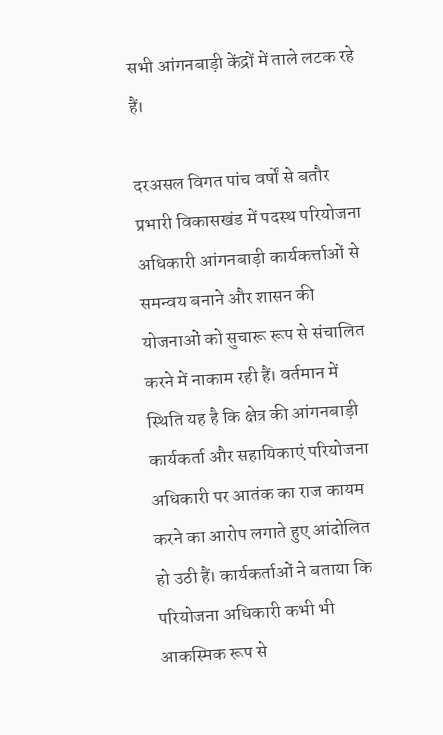सभी आंगनबाड़ी केंद्रों में ताले लटक रहे हैं।

दरअसल विगत पांच वर्षों से बतौर प्रभारी विकासखंड में पदस्थ परियोजना अधिकारी आंगनबाड़ी कार्यकर्त्ताओं से समन्वय बनाने और शासन की योजनाओं को सुचारू रूप से संचालित करने में नाकाम रही हैं। वर्तमान में स्थिति यह है कि क्षेत्र की आंगनबाड़ी कार्यकर्ता और सहायिकाएं परियोजना अधिकारी पर आतंक का राज कायम करने का आरोप लगाते हुए आंदोलित हो उठी हैं। कार्यकर्ताओं ने बताया कि परियोजना अधिकारी कभी भी आकस्मिक रूप से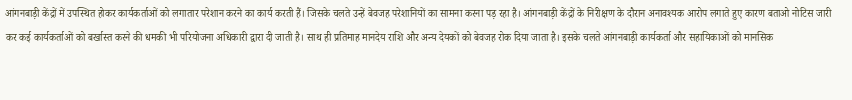आंगनबाड़ी केंद्रों में उपस्थित होकर कार्यकर्ताओं को लगातार परेशान करने का कार्य करती हैं। जिसके चलते उन्हें बेवजह परेशानियों का सामना करना पड़ रहा है। आंगनबाड़ी केंद्रों के निरीक्षण के दौरान अनावश्यक आरोप लगाते हुए कारण बताओ नोटिस जारी कर कई कार्यकर्ताओं को बर्खास्त करने की धमकी भी परियोजना अधिकारी द्वारा दी जाती है। साथ ही प्रतिमाह मानदेय राशि और अन्य देयकों को बेवजह रोक दिया जाता है। इसके चलते आंगनबाड़ी कार्यकर्ता और सहायिकाओं को मानसिक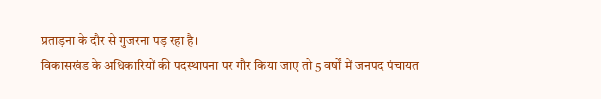प्रताड़ना के दौर से गुजरना पड़ रहा है।
विकासखंड के अधिकारियों की पदस्थापना पर गौर किया जाए तो 5 वर्षों में जनपद पंचायत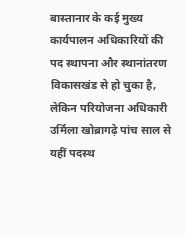बास्तानार के कई मुख्य कार्यपालन अधिकारियों की पद स्थापना और स्थानांतरण विकासखंड से हो चुका है, लेकिन परियोजना अधिकारी उर्मिला खोब्रागढ़े पांच साल से यहीं पदस्थ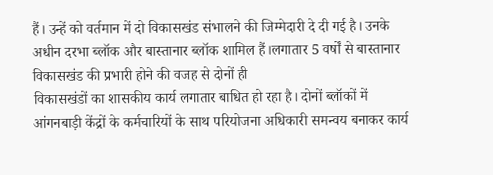हैं। उन्हें को वर्तमान में दो विकासखंड संभालने की जिम्मेदारी दे दी गई है। उनके अधीन दरभा ब्लॉक और बास्तानार ब्लॉक शामिल हैं।लगातार 5 वर्षों से बास्तानार विकासखंड की प्रभारी होने की वजह से दोनों ही
विकासखंडों का शासकीय कार्य लगातार बाधित हो रहा है। दोनों ब्लॉकों में आंगनबाड़ी केंद्रों के कर्मचारियों के साथ परियोजना अधिकारी समन्वय बनाकर कार्य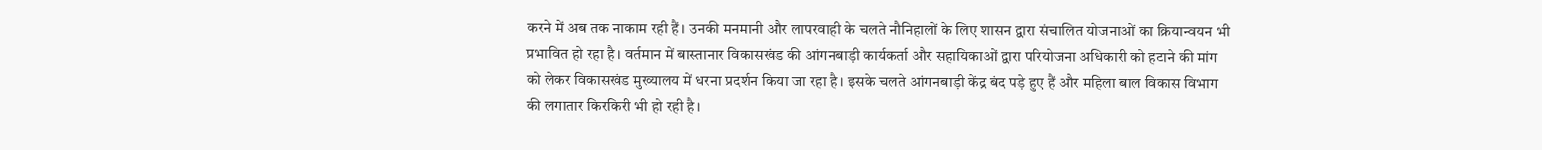करने में अब तक नाकाम रही हैं। उनकी मनमानी और लापरवाही के चलते नौनिहालों के लिए शासन द्वारा संचालित योजनाओं का क्रियान्वयन भी प्रभावित हो रहा है। वर्तमान में बास्तानार विकासखंड की आंगनबाड़ी कार्यकर्ता और सहायिकाओं द्वारा परियोजना अधिकारी को हटाने की मांग को लेकर विकासखंड मुख्यालय में धरना प्रदर्शन किया जा रहा है। इसके चलते आंगनबाड़ी केंद्र बंद पड़े हुए हैं और महिला बाल विकास विभाग की लगातार किरकिरी भी हो रही है।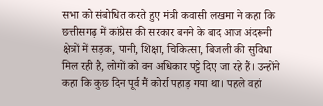सभा को संबोधित करते हुए मंत्री कवासी लखमा ने कहा कि छत्तीसगढ़ में कांग्रेस की सरकार बनने के बाद आज अंदरूनी क्षेत्रों में सड़क, पानी, शिक्षा, चिकित्सा, बिजली की सुविधा मिल रही है, लोगों को वन अधिकार पट्टे दिए जा रहे हैं। उन्होंने कहा कि कुछ दिन पूर्व मैं कोर्रा पहाड़ गया था। पहले वहां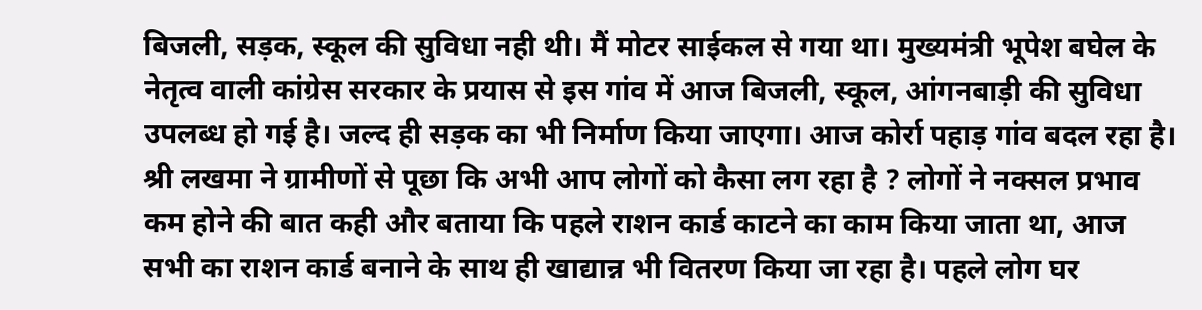बिजली, सड़क, स्कूल की सुविधा नही थी। मैं मोटर साईकल से गया था। मुख्यमंत्री भूपेश बघेल के नेतृत्व वाली कांग्रेस सरकार के प्रयास से इस गांव में आज बिजली, स्कूल, आंगनबाड़ी की सुविधा उपलब्ध हो गई है। जल्द ही सड़क का भी निर्माण किया जाएगा। आज कोर्रा पहाड़ गांव बदल रहा है। श्री लखमा ने ग्रामीणों से पूछा कि अभी आप लोगों को कैसा लग रहा है ? लोगों ने नक्सल प्रभाव कम होने की बात कही और बताया कि पहले राशन कार्ड काटने का काम किया जाता था, आज सभी का राशन कार्ड बनाने के साथ ही खाद्यान्न भी वितरण किया जा रहा है। पहले लोग घर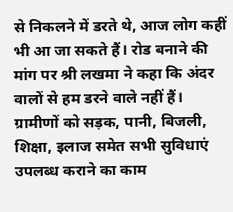से निकलने में डरते थे, आज लोग कहीं भी आ जा सकते हैं। रोड बनाने की मांग पर श्री लखमा ने कहा कि अंदर वालों से हम डरने वाले नहीं हैं। ग्रामीणों को सड़क, पानी, बिजली, शिक्षा, इलाज समेत सभी सुविधाएं उपलब्ध कराने का काम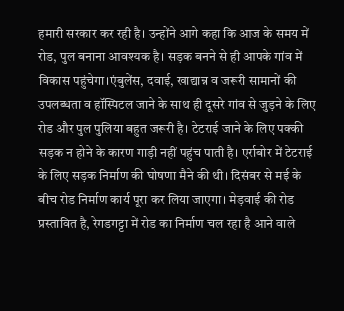हमारी सरकार कर रही है। उन्होंने आगे कहा कि आज के समय में रोड, पुल बनाना आवश्यक है। सड़क बनने से ही आपके गांव में विकास पहुंचेगा।एंबुलेंस, दवाई, खाद्यान्न व जरूरी सामानों की उपलब्धता व हॉस्पिटल जाने के साथ ही दूसरे गांव से जुड़ने के लिए रोड और पुल पुलिया बहुत जरूरी है। टेटराई जाने के लिए पक्की सड़क न होने के कारण गाड़ी नहीं पहुंच पाती है। एर्राबोर में टेटराई के लिए सड़क निर्माण की घोषणा मैने की थी। दिसंबर से मई के बीच रोड निर्माण कार्य पूरा कर लिया जाएगा। मेड़वाई की रोड प्रस्तावित है, रेगडगट्टा में रोड का निर्माण चल रहा है आने वाले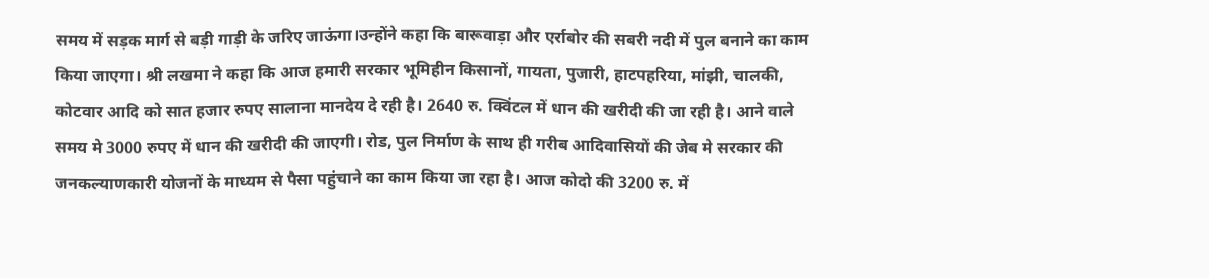समय में सड़क मार्ग से बड़ी गाड़ी के जरिए जाऊंगा।उन्होंने कहा कि बारूवाड़ा और एर्राबोर की सबरी नदी में पुल बनाने का काम किया जाएगा। श्री लखमा ने कहा कि आज हमारी सरकार भूमिहीन किसानों, गायता, पुजारी, हाटपहरिया, मांझी, चालकी, कोटवार आदि को सात हजार रुपए सालाना मानदेय दे रही है। 2640 रु. क्विंटल में धान की खरीदी की जा रही है। आने वाले समय मे 3000 रुपए में धान की खरीदी की जाएगी। रोड, पुल निर्माण के साथ ही गरीब आदिवासियों की जेब मे सरकार की जनकल्याणकारी योजनों के माध्यम से पैसा पहुंचाने का काम किया जा रहा है। आज कोदो की 3200 रु. में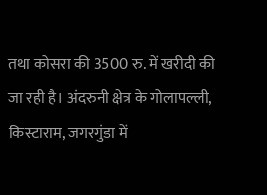तथा कोसरा की 3500 रु. में खरीदी की जा रही है। अंदरुनी क्षेत्र के गोलापल्ली, किस्टाराम, जगरगुंडा में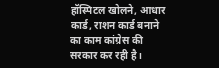हॉस्पिटल खोलने, आधार कार्ड, राशन कार्ड बनाने का काम कांग्रेस की सरकार कर रही है।